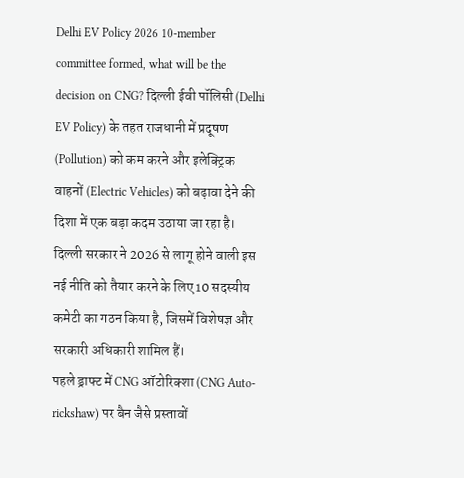Delhi EV Policy 2026 10-member committee formed, what will be the decision on CNG? दिल्ली ईवी पॉलिसी (Delhi EV Policy) के तहत राजधानी में प्रदूषण (Pollution) को कम करने और इलेक्ट्रिक वाहनों (Electric Vehicles) को बढ़ावा देने की दिशा में एक बड़ा कदम उठाया जा रहा है। दिल्ली सरकार ने 2026 से लागू होने वाली इस नई नीति को तैयार करने के लिए 10 सदस्यीय कमेटी का गठन किया है, जिसमें विशेषज्ञ और सरकारी अधिकारी शामिल हैं।
पहले ड्राफ्ट में CNG ऑटोरिक्शा (CNG Auto-rickshaw) पर बैन जैसे प्रस्तावों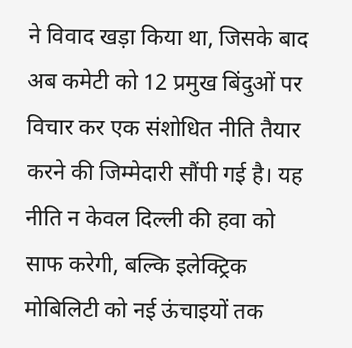ने विवाद खड़ा किया था, जिसके बाद अब कमेटी को 12 प्रमुख बिंदुओं पर विचार कर एक संशोधित नीति तैयार करने की जिम्मेदारी सौंपी गई है। यह नीति न केवल दिल्ली की हवा को साफ करेगी, बल्कि इलेक्ट्रिक मोबिलिटी को नई ऊंचाइयों तक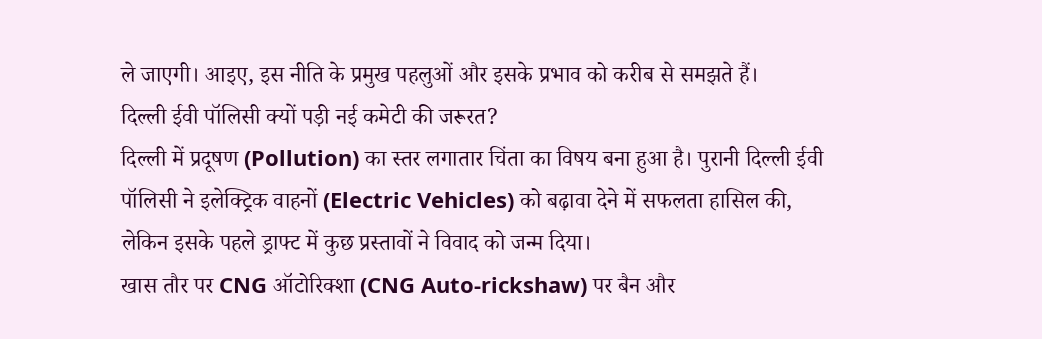ले जाएगी। आइए, इस नीति के प्रमुख पहलुओं और इसके प्रभाव को करीब से समझते हैं।
दिल्ली ईवी पॉलिसी क्यों पड़ी नई कमेटी की जरूरत?
दिल्ली में प्रदूषण (Pollution) का स्तर लगातार चिंता का विषय बना हुआ है। पुरानी दिल्ली ईवी पॉलिसी ने इलेक्ट्रिक वाहनों (Electric Vehicles) को बढ़ावा देने में सफलता हासिल की, लेकिन इसके पहले ड्राफ्ट में कुछ प्रस्तावों ने विवाद को जन्म दिया।
खास तौर पर CNG ऑटोरिक्शा (CNG Auto-rickshaw) पर बैन और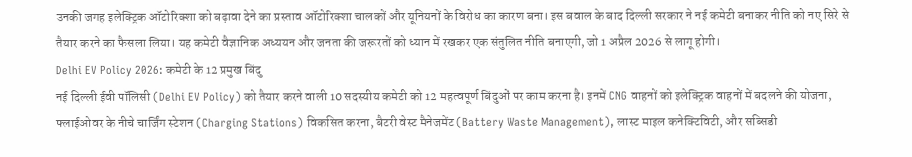उनकी जगह इलेक्ट्रिक ऑटोरिक्शा को बढ़ावा देने का प्रस्ताव ऑटोरिक्शा चालकों और यूनियनों के विरोध का कारण बना। इस बवाल के बाद दिल्ली सरकार ने नई कमेटी बनाकर नीति को नए सिरे से तैयार करने का फैसला लिया। यह कमेटी वैज्ञानिक अध्ययन और जनता की जरूरतों को ध्यान में रखकर एक संतुलित नीति बनाएगी, जो 1 अप्रैल 2026 से लागू होगी।
Delhi EV Policy 2026: कमेटी के 12 प्रमुख बिंदु
नई दिल्ली ईवी पॉलिसी (Delhi EV Policy) को तैयार करने वाली 10 सदस्यीय कमेटी को 12 महत्वपूर्ण बिंदुओं पर काम करना है। इनमें CNG वाहनों को इलेक्ट्रिक वाहनों में बदलने की योजना, फ्लाईओवर के नीचे चार्जिंग स्टेशन (Charging Stations) विकसित करना, बैटरी वेस्ट मैनेजमेंट (Battery Waste Management), लास्ट माइल कनेक्टिविटी, और सब्सिडी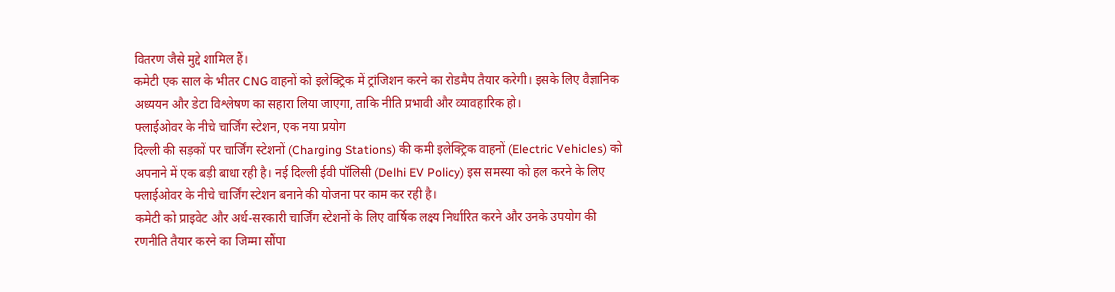वितरण जैसे मुद्दे शामिल हैं।
कमेटी एक साल के भीतर CNG वाहनों को इलेक्ट्रिक में ट्रांजिशन करने का रोडमैप तैयार करेगी। इसके लिए वैज्ञानिक अध्ययन और डेटा विश्लेषण का सहारा लिया जाएगा, ताकि नीति प्रभावी और व्यावहारिक हो।
फ्लाईओवर के नीचे चार्जिंग स्टेशन, एक नया प्रयोग
दिल्ली की सड़कों पर चार्जिंग स्टेशनों (Charging Stations) की कमी इलेक्ट्रिक वाहनों (Electric Vehicles) को अपनाने में एक बड़ी बाधा रही है। नई दिल्ली ईवी पॉलिसी (Delhi EV Policy) इस समस्या को हल करने के लिए फ्लाईओवर के नीचे चार्जिंग स्टेशन बनाने की योजना पर काम कर रही है।
कमेटी को प्राइवेट और अर्ध-सरकारी चार्जिंग स्टेशनों के लिए वार्षिक लक्ष्य निर्धारित करने और उनके उपयोग की रणनीति तैयार करने का जिम्मा सौंपा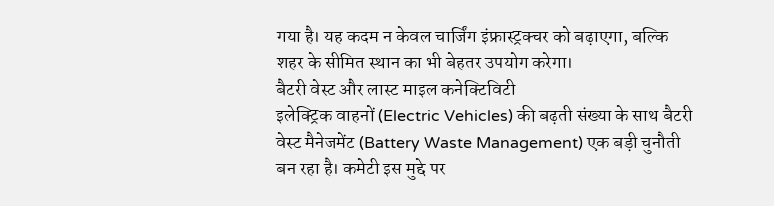गया है। यह कदम न केवल चार्जिंग इंफ्रास्ट्रक्चर को बढ़ाएगा, बल्कि शहर के सीमित स्थान का भी बेहतर उपयोग करेगा।
बैटरी वेस्ट और लास्ट माइल कनेक्टिविटी
इलेक्ट्रिक वाहनों (Electric Vehicles) की बढ़ती संख्या के साथ बैटरी वेस्ट मैनेजमेंट (Battery Waste Management) एक बड़ी चुनौती बन रहा है। कमेटी इस मुद्दे पर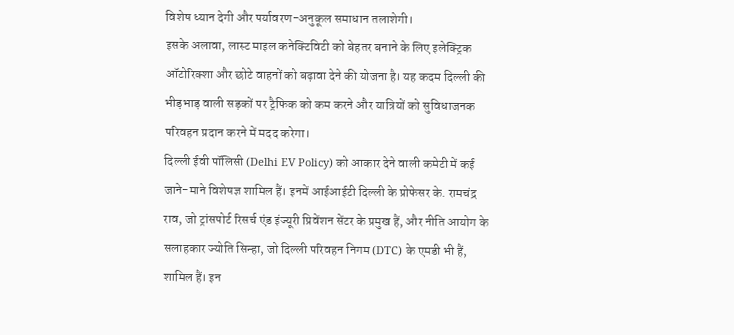विशेष ध्यान देगी और पर्यावरण-अनुकूल समाधान तलाशेगी।
इसके अलावा, लास्ट माइल कनेक्टिविटी को बेहतर बनाने के लिए इलेक्ट्रिक ऑटोरिक्शा और छोटे वाहनों को बढ़ावा देने की योजना है। यह कदम दिल्ली की भीड़भाड़ वाली सड़कों पर ट्रैफिक को कम करने और यात्रियों को सुविधाजनक परिवहन प्रदान करने में मदद करेगा।
दिल्ली ईवी पॉलिसी (Delhi EV Policy) को आकार देने वाली कमेटी में कई जाने-माने विशेषज्ञ शामिल हैं। इनमें आईआईटी दिल्ली के प्रोफेसर के. रामचंद्र राव, जो ट्रांसपोर्ट रिसर्च एंड इंज्यूरी प्रिवेंशन सेंटर के प्रमुख हैं, और नीति आयोग के सलाहकार ज्योति सिन्हा, जो दिल्ली परिवहन निगम (DTC) के एमडी भी हैं, शामिल हैं। इन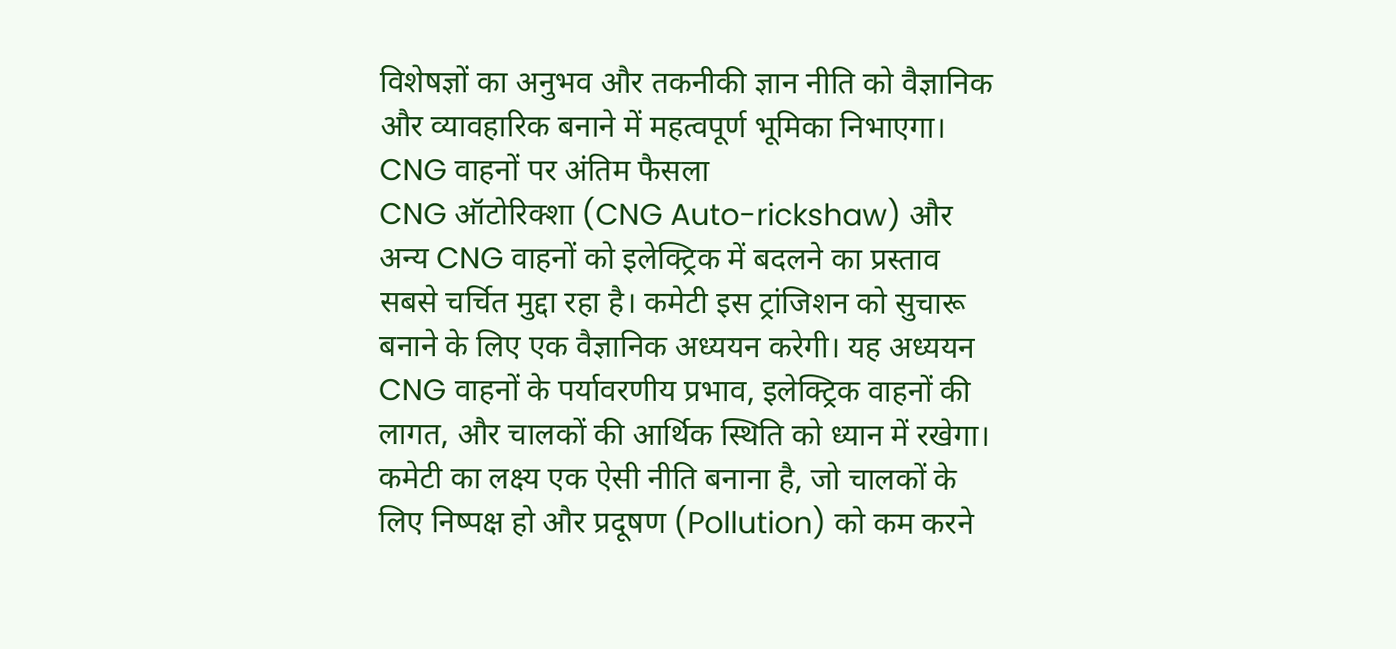विशेषज्ञों का अनुभव और तकनीकी ज्ञान नीति को वैज्ञानिक और व्यावहारिक बनाने में महत्वपूर्ण भूमिका निभाएगा।
CNG वाहनों पर अंतिम फैसला
CNG ऑटोरिक्शा (CNG Auto-rickshaw) और अन्य CNG वाहनों को इलेक्ट्रिक में बदलने का प्रस्ताव सबसे चर्चित मुद्दा रहा है। कमेटी इस ट्रांजिशन को सुचारू बनाने के लिए एक वैज्ञानिक अध्ययन करेगी। यह अध्ययन CNG वाहनों के पर्यावरणीय प्रभाव, इलेक्ट्रिक वाहनों की लागत, और चालकों की आर्थिक स्थिति को ध्यान में रखेगा। कमेटी का लक्ष्य एक ऐसी नीति बनाना है, जो चालकों के लिए निष्पक्ष हो और प्रदूषण (Pollution) को कम करने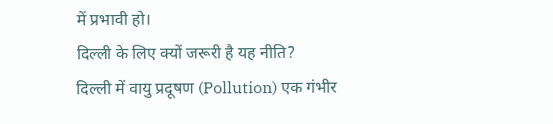में प्रभावी हो।
दिल्ली के लिए क्यों जरूरी है यह नीति?
दिल्ली में वायु प्रदूषण (Pollution) एक गंभीर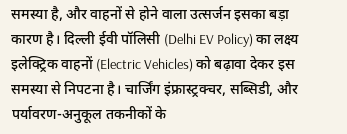समस्या है, और वाहनों से होने वाला उत्सर्जन इसका बड़ा कारण है। दिल्ली ईवी पॉलिसी (Delhi EV Policy) का लक्ष्य इलेक्ट्रिक वाहनों (Electric Vehicles) को बढ़ावा देकर इस समस्या से निपटना है। चार्जिंग इंफ्रास्ट्रक्चर, सब्सिडी, और पर्यावरण-अनुकूल तकनीकों के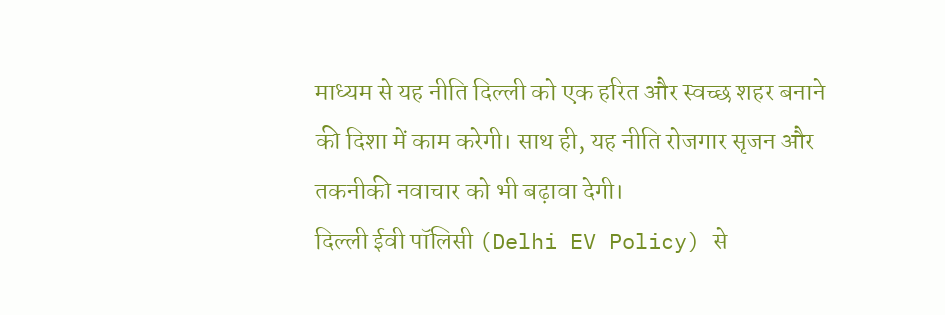माध्यम से यह नीति दिल्ली को एक हरित और स्वच्छ शहर बनाने की दिशा में काम करेगी। साथ ही, यह नीति रोजगार सृजन और तकनीकी नवाचार को भी बढ़ावा देगी।
दिल्ली ईवी पॉलिसी (Delhi EV Policy) से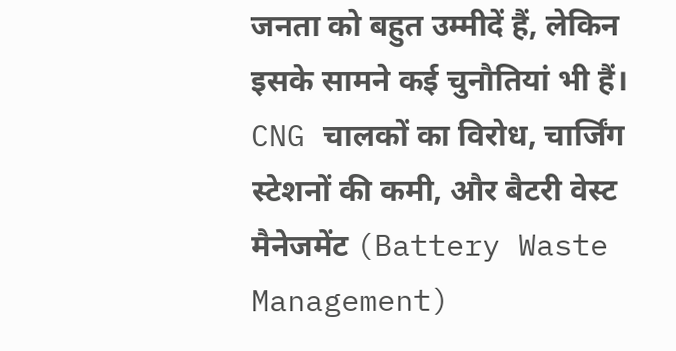जनता को बहुत उम्मीदें हैं, लेकिन इसके सामने कई चुनौतियां भी हैं। CNG चालकों का विरोध, चार्जिंग स्टेशनों की कमी, और बैटरी वेस्ट मैनेजमेंट (Battery Waste Management)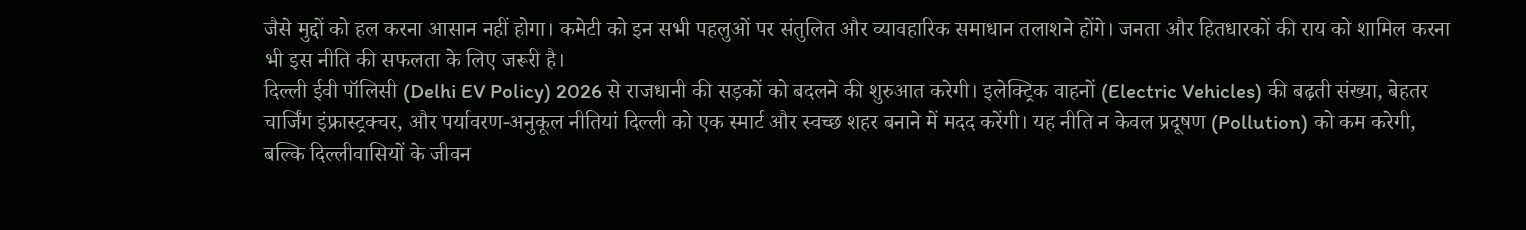जैसे मुद्दों को हल करना आसान नहीं होगा। कमेटी को इन सभी पहलुओं पर संतुलित और व्यावहारिक समाधान तलाशने होंगे। जनता और हितधारकों की राय को शामिल करना भी इस नीति की सफलता के लिए जरूरी है।
दिल्ली ईवी पॉलिसी (Delhi EV Policy) 2026 से राजधानी की सड़कों को बदलने की शुरुआत करेगी। इलेक्ट्रिक वाहनों (Electric Vehicles) की बढ़ती संख्या, बेहतर चार्जिंग इंफ्रास्ट्रक्चर, और पर्यावरण-अनुकूल नीतियां दिल्ली को एक स्मार्ट और स्वच्छ शहर बनाने में मदद करेंगी। यह नीति न केवल प्रदूषण (Pollution) को कम करेगी, बल्कि दिल्लीवासियों के जीवन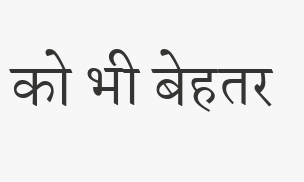को भी बेहतर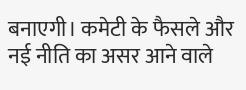बनाएगी। कमेटी के फैसले और नई नीति का असर आने वाले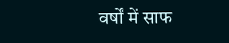वर्षों में साफ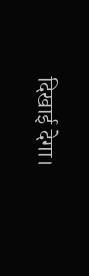दिखाई देगा।